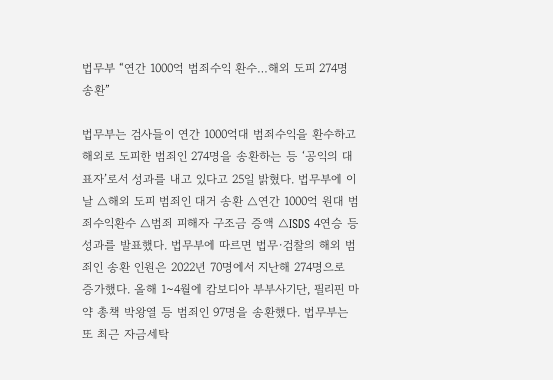법무부 “연간 1000억 범죄수익 환수…해외 도피 274명 송환”

법무부는 검사들이 연간 1000억대 범죄수익을 환수하고 해외로 도피한 범죄인 274명을 송환하는 등 ‘공익의 대표자’로서 성과를 내고 있다고 25일 밝혔다. 법무부에 이날 △해외 도피 범죄인 대거 송환 △연간 1000억 원대 범죄수익환수 △범죄 피해자 구조금 증액 △ISDS 4연승 등 성과를 발표했다. 법무부에 따르면 법무·검찰의 해외 범죄인 송환 인원은 2022년 70명에서 지난해 274명으로 증가했다. 올해 1~4월에 캄보디아 부부사기단, 필리핀 마약 총책 박왕열 등 범죄인 97명을 송환했다. 법무부는 또 최근 자금세탁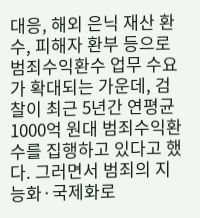대응, 해외 은닉 재산 환수, 피해자 환부 등으로 범죄수익환수 업무 수요가 확대되는 가운데, 검찰이 최근 5년간 연평균 1000억 원대 범죄수익환수를 집행하고 있다고 했다. 그러면서 범죄의 지능화·국제화로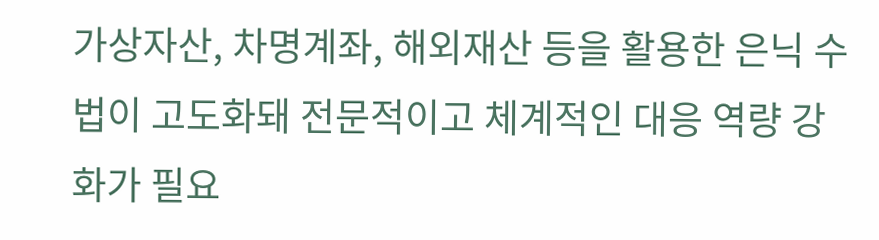가상자산, 차명계좌, 해외재산 등을 활용한 은닉 수법이 고도화돼 전문적이고 체계적인 대응 역량 강화가 필요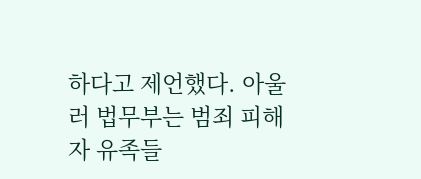하다고 제언했다. 아울러 법무부는 범죄 피해자 유족들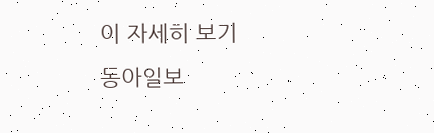이 자세히 보기
동아일보